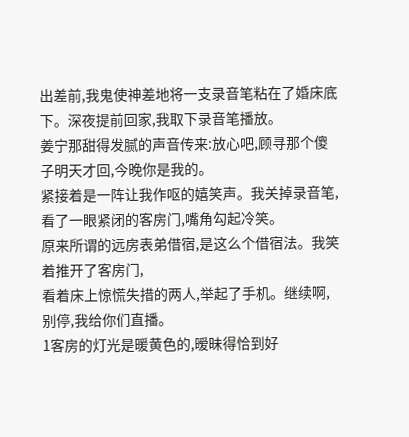出差前,我鬼使神差地将一支录音笔粘在了婚床底下。深夜提前回家,我取下录音笔播放。
姜宁那甜得发腻的声音传来:放心吧,顾寻那个傻子明天才回,今晚你是我的。
紧接着是一阵让我作呕的嬉笑声。我关掉录音笔,看了一眼紧闭的客房门,嘴角勾起冷笑。
原来所谓的远房表弟借宿,是这么个借宿法。我笑着推开了客房门,
看着床上惊慌失措的两人,举起了手机。继续啊,别停,我给你们直播。
1客房的灯光是暖黄色的,暧昧得恰到好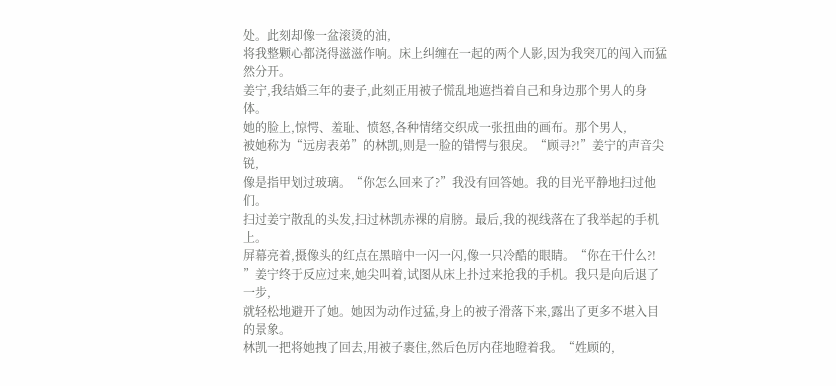处。此刻却像一盆滚烫的油,
将我整颗心都浇得滋滋作响。床上纠缠在一起的两个人影,因为我突兀的闯入而猛然分开。
姜宁,我结婚三年的妻子,此刻正用被子慌乱地遮挡着自己和身边那个男人的身体。
她的脸上,惊愕、羞耻、愤怒,各种情绪交织成一张扭曲的画布。那个男人,
被她称为“远房表弟”的林凯,则是一脸的错愕与狠戾。“顾寻?!”姜宁的声音尖锐,
像是指甲划过玻璃。“你怎么回来了?”我没有回答她。我的目光平静地扫过他们。
扫过姜宁散乱的头发,扫过林凯赤裸的肩膀。最后,我的视线落在了我举起的手机上。
屏幕亮着,摄像头的红点在黑暗中一闪一闪,像一只冷酷的眼睛。“你在干什么?!
”姜宁终于反应过来,她尖叫着,试图从床上扑过来抢我的手机。我只是向后退了一步,
就轻松地避开了她。她因为动作过猛,身上的被子滑落下来,露出了更多不堪入目的景象。
林凯一把将她拽了回去,用被子裹住,然后色厉内荏地瞪着我。“姓顾的,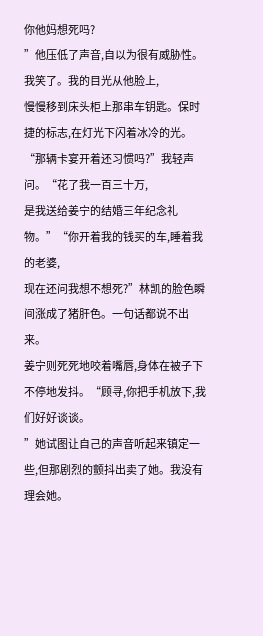你他妈想死吗?
”他压低了声音,自以为很有威胁性。我笑了。我的目光从他脸上,
慢慢移到床头柜上那串车钥匙。保时捷的标志,在灯光下闪着冰冷的光。
“那辆卡宴开着还习惯吗?”我轻声问。“花了我一百三十万,
是我送给姜宁的结婚三年纪念礼物。”“你开着我的钱买的车,睡着我的老婆,
现在还问我想不想死?”林凯的脸色瞬间涨成了猪肝色。一句话都说不出来。
姜宁则死死地咬着嘴唇,身体在被子下不停地发抖。“顾寻,你把手机放下,我们好好谈谈。
”她试图让自己的声音听起来镇定一些,但那剧烈的颤抖出卖了她。我没有理会她。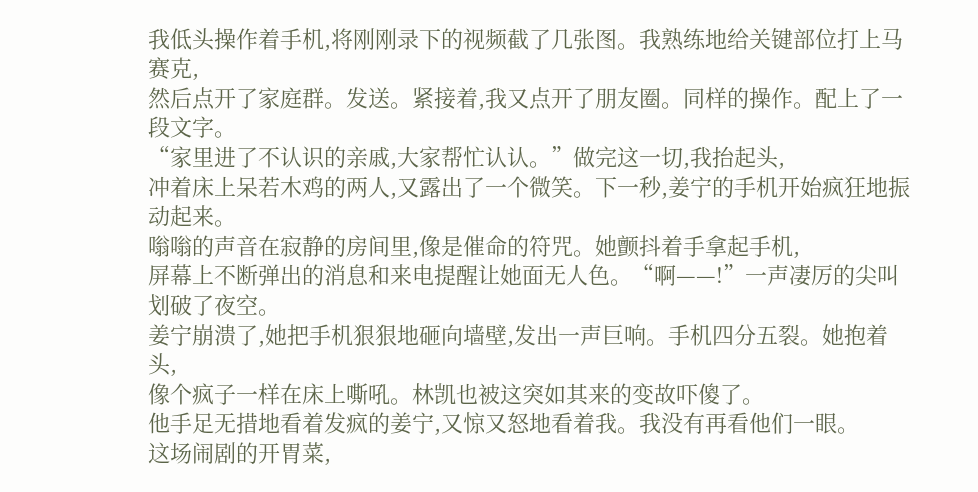我低头操作着手机,将刚刚录下的视频截了几张图。我熟练地给关键部位打上马赛克,
然后点开了家庭群。发送。紧接着,我又点开了朋友圈。同样的操作。配上了一段文字。
“家里进了不认识的亲戚,大家帮忙认认。”做完这一切,我抬起头,
冲着床上呆若木鸡的两人,又露出了一个微笑。下一秒,姜宁的手机开始疯狂地振动起来。
嗡嗡的声音在寂静的房间里,像是催命的符咒。她颤抖着手拿起手机,
屏幕上不断弹出的消息和来电提醒让她面无人色。“啊——!”一声凄厉的尖叫划破了夜空。
姜宁崩溃了,她把手机狠狠地砸向墙壁,发出一声巨响。手机四分五裂。她抱着头,
像个疯子一样在床上嘶吼。林凯也被这突如其来的变故吓傻了。
他手足无措地看着发疯的姜宁,又惊又怒地看着我。我没有再看他们一眼。
这场闹剧的开胃菜,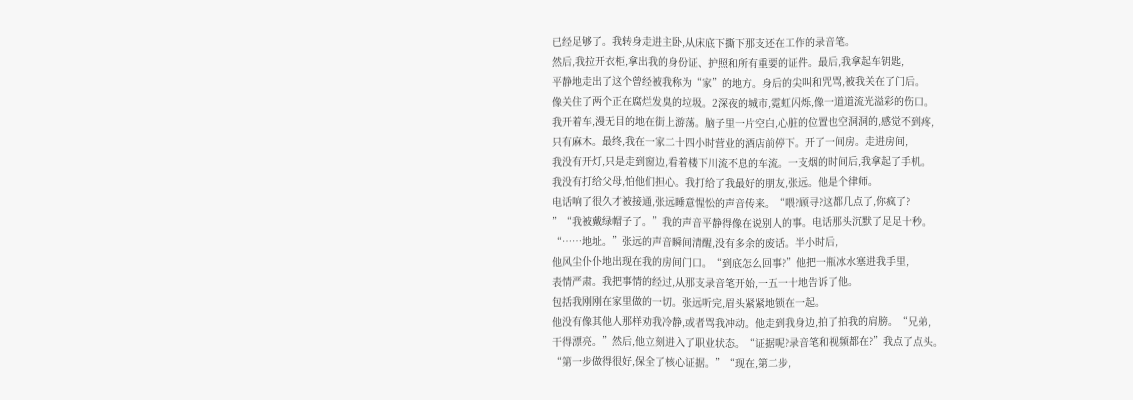已经足够了。我转身走进主卧,从床底下撕下那支还在工作的录音笔。
然后,我拉开衣柜,拿出我的身份证、护照和所有重要的证件。最后,我拿起车钥匙,
平静地走出了这个曾经被我称为“家”的地方。身后的尖叫和咒骂,被我关在了门后。
像关住了两个正在腐烂发臭的垃圾。2深夜的城市,霓虹闪烁,像一道道流光溢彩的伤口。
我开着车,漫无目的地在街上游荡。脑子里一片空白,心脏的位置也空洞洞的,感觉不到疼,
只有麻木。最终,我在一家二十四小时营业的酒店前停下。开了一间房。走进房间,
我没有开灯,只是走到窗边,看着楼下川流不息的车流。一支烟的时间后,我拿起了手机。
我没有打给父母,怕他们担心。我打给了我最好的朋友,张远。他是个律师。
电话响了很久才被接通,张远睡意惺忪的声音传来。“喂?顾寻?这都几点了,你疯了?
”“我被戴绿帽子了。”我的声音平静得像在说别人的事。电话那头沉默了足足十秒。
“……地址。”张远的声音瞬间清醒,没有多余的废话。半小时后,
他风尘仆仆地出现在我的房间门口。“到底怎么回事?”他把一瓶冰水塞进我手里,
表情严肃。我把事情的经过,从那支录音笔开始,一五一十地告诉了他。
包括我刚刚在家里做的一切。张远听完,眉头紧紧地锁在一起。
他没有像其他人那样劝我冷静,或者骂我冲动。他走到我身边,拍了拍我的肩膀。“兄弟,
干得漂亮。”然后,他立刻进入了职业状态。“证据呢?录音笔和视频都在?”我点了点头。
“第一步做得很好,保全了核心证据。”“现在,第二步,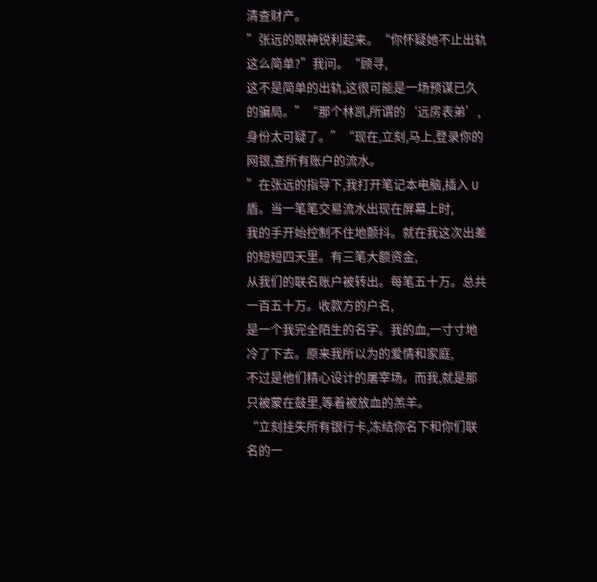清查财产。
”张远的眼神锐利起来。“你怀疑她不止出轨这么简单?”我问。“顾寻,
这不是简单的出轨,这很可能是一场预谋已久的骗局。”“那个林凯,所谓的‘远房表弟’,
身份太可疑了。”“现在,立刻,马上,登录你的网银,查所有账户的流水。
”在张远的指导下,我打开笔记本电脑,插入 U 盾。当一笔笔交易流水出现在屏幕上时,
我的手开始控制不住地颤抖。就在我这次出差的短短四天里。有三笔大额资金,
从我们的联名账户被转出。每笔五十万。总共一百五十万。收款方的户名,
是一个我完全陌生的名字。我的血,一寸寸地冷了下去。原来我所以为的爱情和家庭,
不过是他们精心设计的屠宰场。而我,就是那只被蒙在鼓里,等着被放血的羔羊。
“立刻挂失所有银行卡,冻结你名下和你们联名的一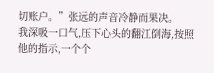切账户。”张远的声音冷静而果决。
我深吸一口气,压下心头的翻江倒海,按照他的指示,一个个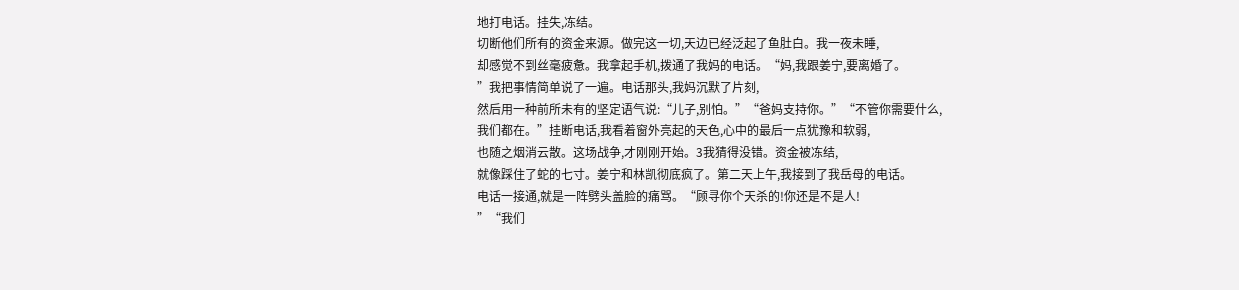地打电话。挂失,冻结。
切断他们所有的资金来源。做完这一切,天边已经泛起了鱼肚白。我一夜未睡,
却感觉不到丝毫疲惫。我拿起手机,拨通了我妈的电话。“妈,我跟姜宁,要离婚了。
”我把事情简单说了一遍。电话那头,我妈沉默了片刻,
然后用一种前所未有的坚定语气说:“儿子,别怕。”“爸妈支持你。”“不管你需要什么,
我们都在。”挂断电话,我看着窗外亮起的天色,心中的最后一点犹豫和软弱,
也随之烟消云散。这场战争,才刚刚开始。3我猜得没错。资金被冻结,
就像踩住了蛇的七寸。姜宁和林凯彻底疯了。第二天上午,我接到了我岳母的电话。
电话一接通,就是一阵劈头盖脸的痛骂。“顾寻你个天杀的!你还是不是人!
”“我们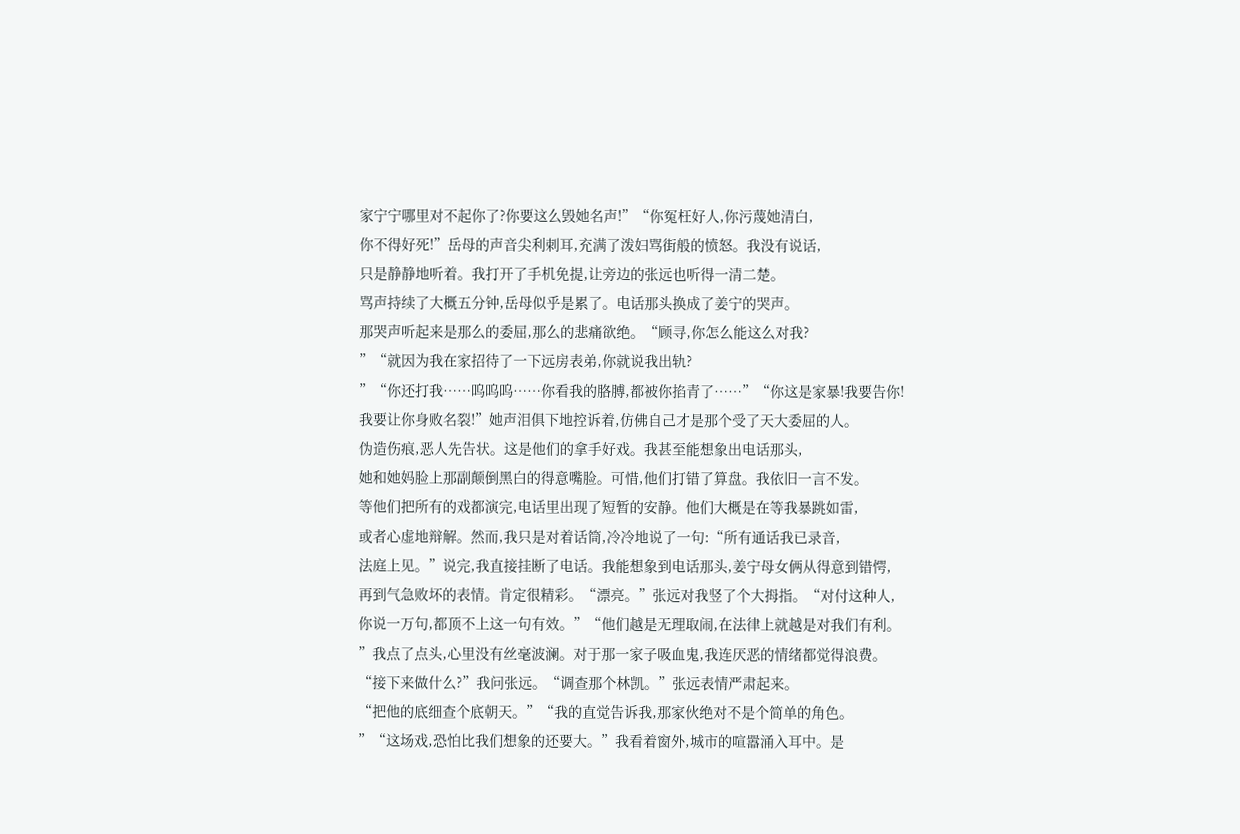家宁宁哪里对不起你了?你要这么毁她名声!”“你冤枉好人,你污蔑她清白,
你不得好死!”岳母的声音尖利刺耳,充满了泼妇骂街般的愤怒。我没有说话,
只是静静地听着。我打开了手机免提,让旁边的张远也听得一清二楚。
骂声持续了大概五分钟,岳母似乎是累了。电话那头换成了姜宁的哭声。
那哭声听起来是那么的委屈,那么的悲痛欲绝。“顾寻,你怎么能这么对我?
”“就因为我在家招待了一下远房表弟,你就说我出轨?
”“你还打我……呜呜呜……你看我的胳膊,都被你掐青了……”“你这是家暴!我要告你!
我要让你身败名裂!”她声泪俱下地控诉着,仿佛自己才是那个受了天大委屈的人。
伪造伤痕,恶人先告状。这是他们的拿手好戏。我甚至能想象出电话那头,
她和她妈脸上那副颠倒黑白的得意嘴脸。可惜,他们打错了算盘。我依旧一言不发。
等他们把所有的戏都演完,电话里出现了短暂的安静。他们大概是在等我暴跳如雷,
或者心虚地辩解。然而,我只是对着话筒,冷冷地说了一句:“所有通话我已录音,
法庭上见。”说完,我直接挂断了电话。我能想象到电话那头,姜宁母女俩从得意到错愕,
再到气急败坏的表情。肯定很精彩。“漂亮。”张远对我竖了个大拇指。“对付这种人,
你说一万句,都顶不上这一句有效。”“他们越是无理取闹,在法律上就越是对我们有利。
”我点了点头,心里没有丝毫波澜。对于那一家子吸血鬼,我连厌恶的情绪都觉得浪费。
“接下来做什么?”我问张远。“调查那个林凯。”张远表情严肃起来。
“把他的底细查个底朝天。”“我的直觉告诉我,那家伙绝对不是个简单的角色。
”“这场戏,恐怕比我们想象的还要大。”我看着窗外,城市的喧嚣涌入耳中。是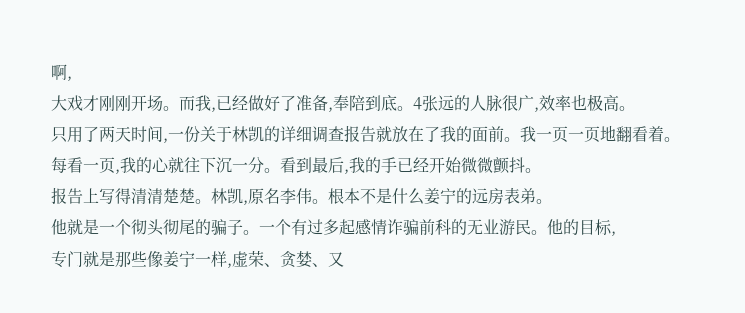啊,
大戏才刚刚开场。而我,已经做好了准备,奉陪到底。4张远的人脉很广,效率也极高。
只用了两天时间,一份关于林凯的详细调查报告就放在了我的面前。我一页一页地翻看着。
每看一页,我的心就往下沉一分。看到最后,我的手已经开始微微颤抖。
报告上写得清清楚楚。林凯,原名李伟。根本不是什么姜宁的远房表弟。
他就是一个彻头彻尾的骗子。一个有过多起感情诈骗前科的无业游民。他的目标,
专门就是那些像姜宁一样,虚荣、贪婪、又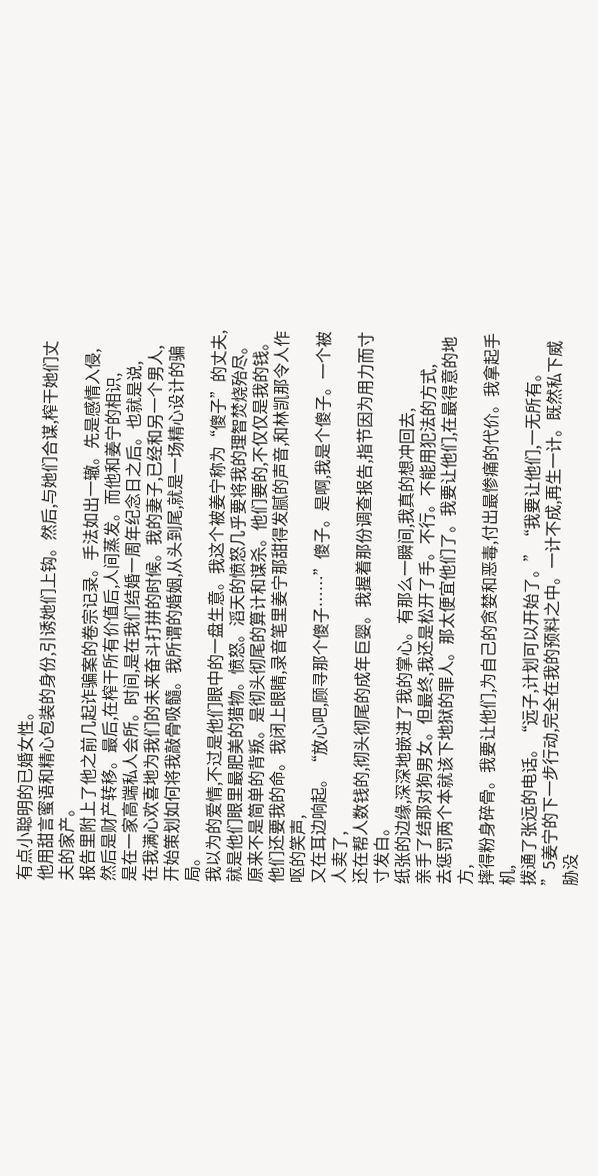有点小聪明的已婚女性。
他用甜言蜜语和精心包装的身份,引诱她们上钩。然后,与她们合谋,榨干她们丈夫的家产。
报告里附上了他之前几起诈骗案的卷宗记录。手法如出一辙。先是感情入侵,
然后是财产转移。最后,在榨干所有价值后,人间蒸发。而他和姜宁的相识,
是在一家高端私人会所。时间,是在我们结婚一周年纪念日之后。也就是说,
在我满心欢喜地为我们的未来奋斗打拼的时候。我的妻子,已经和另一个男人,
开始策划如何将我敲骨吸髓。我所谓的婚姻,从头到尾,就是一场精心设计的骗局。
我以为的爱情,不过是他们眼中的一盘生意。我这个被姜宁称为“傻子”的丈夫,
就是他们眼里最肥美的猎物。愤怒。滔天的愤怒几乎要将我的理智焚烧殆尽。
原来不是简单的背叛。是彻头彻尾的算计和谋杀。他们要的,不仅仅是我的钱。
他们还要我的命。我闭上眼睛,录音笔里姜宁那甜得发腻的声音,和林凯那令人作呕的笑声,
又在耳边响起。“放心吧,顾寻那个傻子……”傻子。是啊,我是个傻子。一个被人卖了,
还在帮人数钱的,彻头彻尾的成年巨婴。我握着那份调查报告,指节因为用力而寸寸发白。
纸张的边缘,深深地嵌进了我的掌心。有那么一瞬间,我真的想冲回去,
亲手了结那对狗男女。但最终,我还是松开了手。不行。不能用犯法的方式,
去惩罚两个本就该下地狱的罪人。那太便宜他们了。我要让他们,在最得意的地方,
摔得粉身碎骨。我要让他们,为自己的贪婪和恶毒,付出最惨痛的代价。我拿起手机,
拨通了张远的电话。“远子,计划可以开始了。”“我要让他们,一无所有。
”5姜宁的下一步行动,完全在我的预料之中。一计不成,再生一计。既然私下威胁没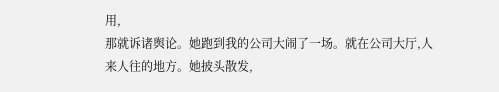用,
那就诉诸舆论。她跑到我的公司大闹了一场。就在公司大厅,人来人往的地方。她披头散发,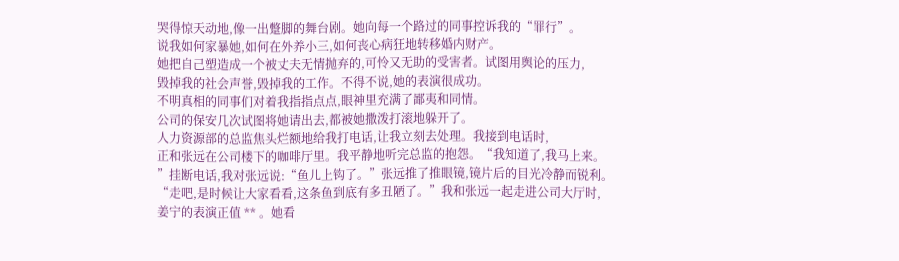哭得惊天动地,像一出蹩脚的舞台剧。她向每一个路过的同事控诉我的“罪行”。
说我如何家暴她,如何在外养小三,如何丧心病狂地转移婚内财产。
她把自己塑造成一个被丈夫无情抛弃的,可怜又无助的受害者。试图用舆论的压力,
毁掉我的社会声誉,毁掉我的工作。不得不说,她的表演很成功。
不明真相的同事们对着我指指点点,眼神里充满了鄙夷和同情。
公司的保安几次试图将她请出去,都被她撒泼打滚地躲开了。
人力资源部的总监焦头烂额地给我打电话,让我立刻去处理。我接到电话时,
正和张远在公司楼下的咖啡厅里。我平静地听完总监的抱怨。“我知道了,我马上来。
”挂断电话,我对张远说:“鱼儿上钩了。”张远推了推眼镜,镜片后的目光冷静而锐利。
“走吧,是时候让大家看看,这条鱼到底有多丑陋了。”我和张远一起走进公司大厅时,
姜宁的表演正值 ** 。她看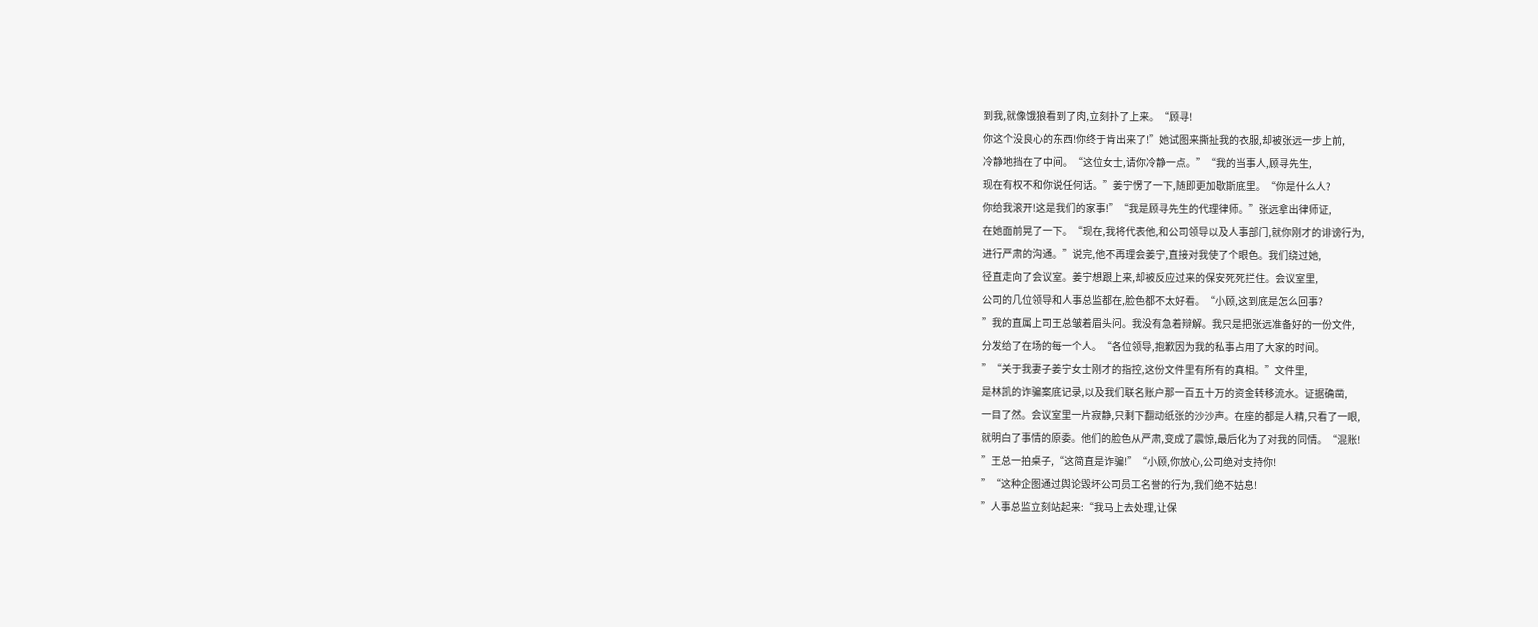到我,就像饿狼看到了肉,立刻扑了上来。“顾寻!
你这个没良心的东西!你终于肯出来了!”她试图来撕扯我的衣服,却被张远一步上前,
冷静地挡在了中间。“这位女士,请你冷静一点。”“我的当事人,顾寻先生,
现在有权不和你说任何话。”姜宁愣了一下,随即更加歇斯底里。“你是什么人?
你给我滚开!这是我们的家事!”“我是顾寻先生的代理律师。”张远拿出律师证,
在她面前晃了一下。“现在,我将代表他,和公司领导以及人事部门,就你刚才的诽谤行为,
进行严肃的沟通。”说完,他不再理会姜宁,直接对我使了个眼色。我们绕过她,
径直走向了会议室。姜宁想跟上来,却被反应过来的保安死死拦住。会议室里,
公司的几位领导和人事总监都在,脸色都不太好看。“小顾,这到底是怎么回事?
”我的直属上司王总皱着眉头问。我没有急着辩解。我只是把张远准备好的一份文件,
分发给了在场的每一个人。“各位领导,抱歉因为我的私事占用了大家的时间。
”“关于我妻子姜宁女士刚才的指控,这份文件里有所有的真相。”文件里,
是林凯的诈骗案底记录,以及我们联名账户那一百五十万的资金转移流水。证据确凿,
一目了然。会议室里一片寂静,只剩下翻动纸张的沙沙声。在座的都是人精,只看了一眼,
就明白了事情的原委。他们的脸色从严肃,变成了震惊,最后化为了对我的同情。“混账!
”王总一拍桌子,“这简直是诈骗!”“小顾,你放心,公司绝对支持你!
”“这种企图通过舆论毁坏公司员工名誉的行为,我们绝不姑息!
”人事总监立刻站起来:“我马上去处理,让保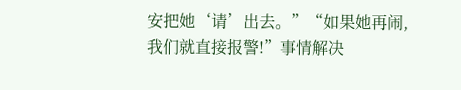安把她‘请’出去。”“如果她再闹,
我们就直接报警!”事情解决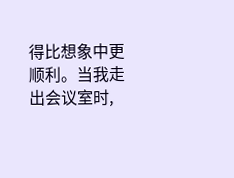得比想象中更顺利。当我走出会议室时,